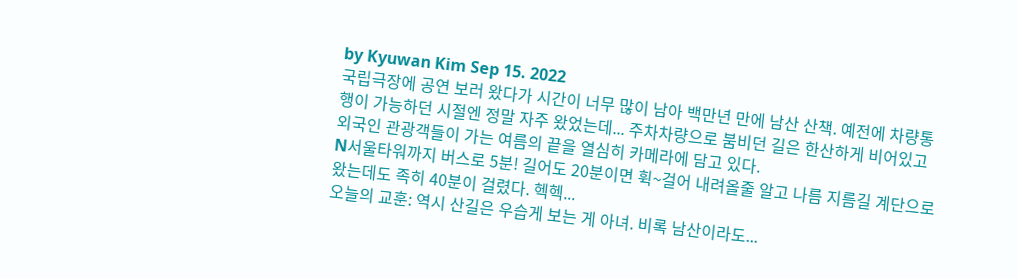by Kyuwan Kim Sep 15. 2022
국립극장에 공연 보러 왔다가 시간이 너무 많이 남아 백만년 만에 남산 산책. 예전에 차량통행이 가능하던 시절엔 정말 자주 왔었는데... 주차차량으로 붐비던 길은 한산하게 비어있고 외국인 관광객들이 가는 여름의 끝을 열심히 카메라에 담고 있다.
N서울타워까지 버스로 5분! 길어도 20분이면 휙~걸어 내려올줄 알고 나름 지름길 계단으로 왔는데도 족히 40분이 걸렸다. 헥헥...
오늘의 교훈: 역시 산길은 우습게 보는 게 아녀. 비록 남산이라도...